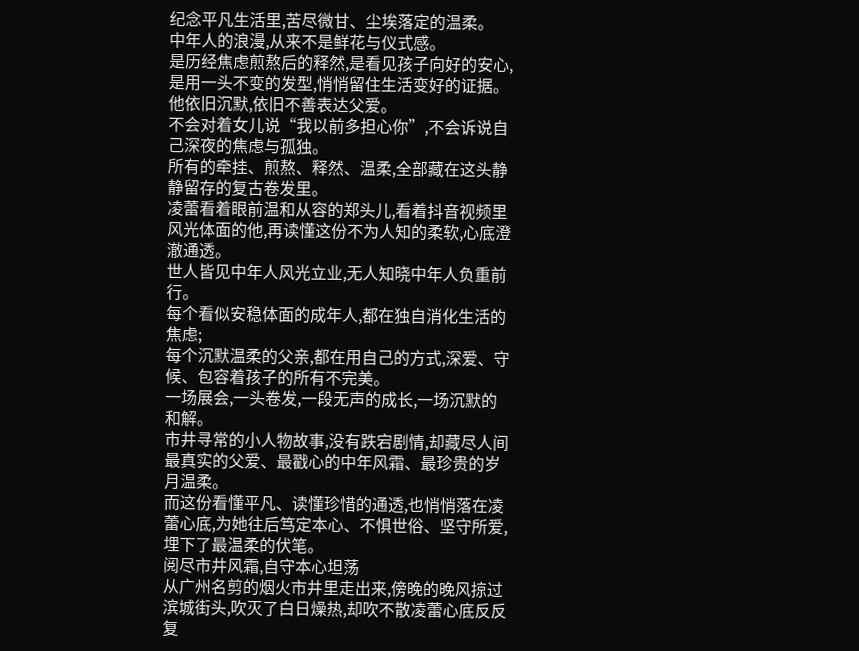纪念平凡生活里,苦尽微甘、尘埃落定的温柔。
中年人的浪漫,从来不是鲜花与仪式感。
是历经焦虑煎熬后的释然,是看见孩子向好的安心,是用一头不变的发型,悄悄留住生活变好的证据。
他依旧沉默,依旧不善表达父爱。
不会对着女儿说“我以前多担心你”,不会诉说自己深夜的焦虑与孤独。
所有的牵挂、煎熬、释然、温柔,全部藏在这头静静留存的复古卷发里。
凌蕾看着眼前温和从容的郑头儿,看着抖音视频里风光体面的他,再读懂这份不为人知的柔软,心底澄澈通透。
世人皆见中年人风光立业,无人知晓中年人负重前行。
每个看似安稳体面的成年人,都在独自消化生活的焦虑;
每个沉默温柔的父亲,都在用自己的方式,深爱、守候、包容着孩子的所有不完美。
一场展会,一头卷发,一段无声的成长,一场沉默的和解。
市井寻常的小人物故事,没有跌宕剧情,却藏尽人间最真实的父爱、最戳心的中年风霜、最珍贵的岁月温柔。
而这份看懂平凡、读懂珍惜的通透,也悄悄落在凌蕾心底,为她往后笃定本心、不惧世俗、坚守所爱,埋下了最温柔的伏笔。
阅尽市井风霜,自守本心坦荡
从广州名剪的烟火市井里走出来,傍晚的晚风掠过滨城街头,吹灭了白日燥热,却吹不散凌蕾心底反反复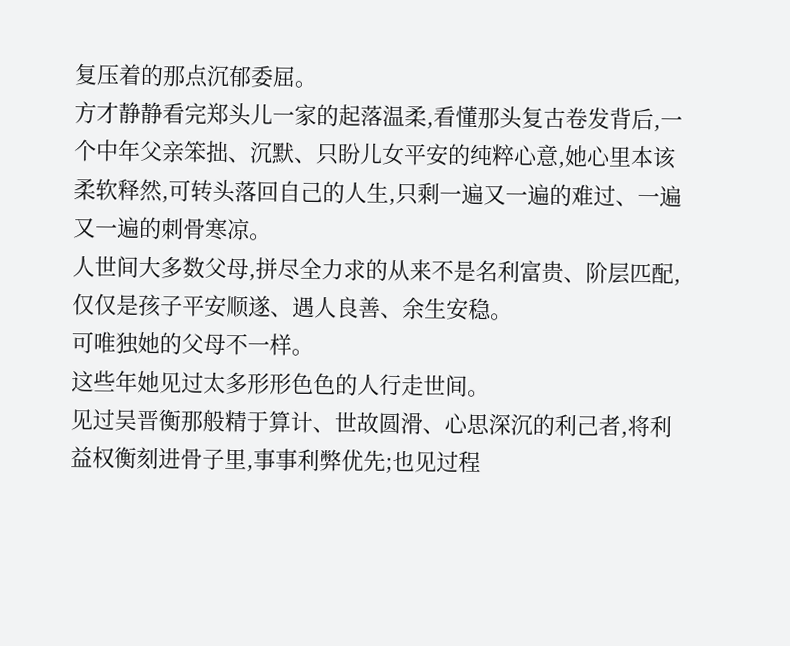复压着的那点沉郁委屈。
方才静静看完郑头儿一家的起落温柔,看懂那头复古卷发背后,一个中年父亲笨拙、沉默、只盼儿女平安的纯粹心意,她心里本该柔软释然,可转头落回自己的人生,只剩一遍又一遍的难过、一遍又一遍的刺骨寒凉。
人世间大多数父母,拼尽全力求的从来不是名利富贵、阶层匹配,仅仅是孩子平安顺遂、遇人良善、余生安稳。
可唯独她的父母不一样。
这些年她见过太多形形色色的人行走世间。
见过吴晋衡那般精于算计、世故圆滑、心思深沉的利己者,将利益权衡刻进骨子里,事事利弊优先;也见过程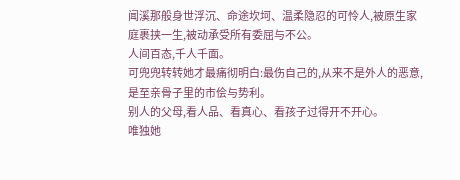闻溪那般身世浮沉、命途坎坷、温柔隐忍的可怜人,被原生家庭裹挟一生,被动承受所有委屈与不公。
人间百态,千人千面。
可兜兜转转她才最痛彻明白:最伤自己的,从来不是外人的恶意,是至亲骨子里的市侩与势利。
别人的父母,看人品、看真心、看孩子过得开不开心。
唯独她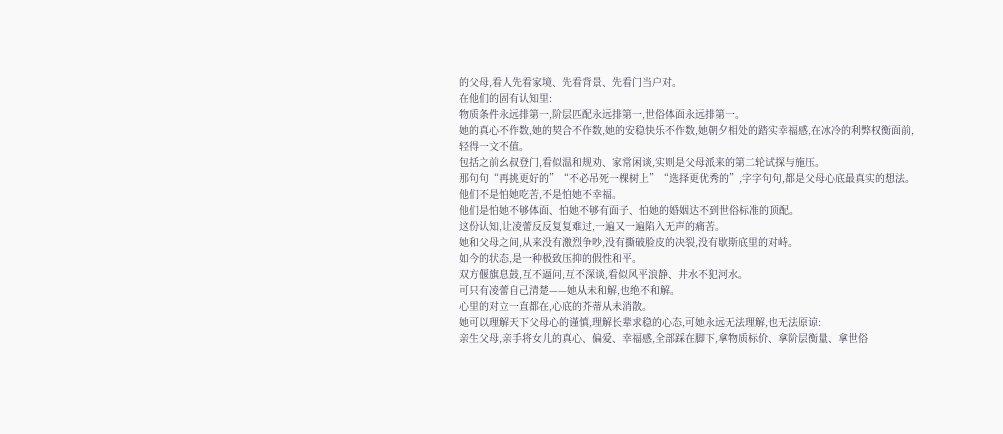的父母,看人先看家境、先看背景、先看门当户对。
在他们的固有认知里:
物质条件永远排第一,阶层匹配永远排第一,世俗体面永远排第一。
她的真心不作数,她的契合不作数,她的安稳快乐不作数,她朝夕相处的踏实幸福感,在冰冷的利弊权衡面前,轻得一文不值。
包括之前幺叔登门,看似温和规劝、家常闲谈,实则是父母派来的第二轮试探与施压。
那句句“再挑更好的”“不必吊死一棵树上”“选择更优秀的”,字字句句,都是父母心底最真实的想法。
他们不是怕她吃苦,不是怕她不幸福。
他们是怕她不够体面、怕她不够有面子、怕她的婚姻达不到世俗标准的顶配。
这份认知,让凌蕾反反复复难过,一遍又一遍陷入无声的痛苦。
她和父母之间,从来没有激烈争吵,没有撕破脸皮的决裂,没有歇斯底里的对峙。
如今的状态,是一种极致压抑的假性和平。
双方偃旗息鼓,互不逼问,互不深谈,看似风平浪静、井水不犯河水。
可只有凌蕾自己清楚——她从未和解,也绝不和解。
心里的对立一直都在,心底的芥蒂从未消散。
她可以理解天下父母心的谨慎,理解长辈求稳的心态,可她永远无法理解,也无法原谅:
亲生父母,亲手将女儿的真心、偏爱、幸福感,全部踩在脚下,拿物质标价、拿阶层衡量、拿世俗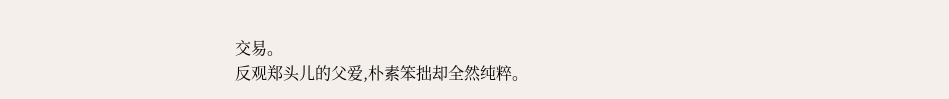交易。
反观郑头儿的父爱,朴素笨拙却全然纯粹。